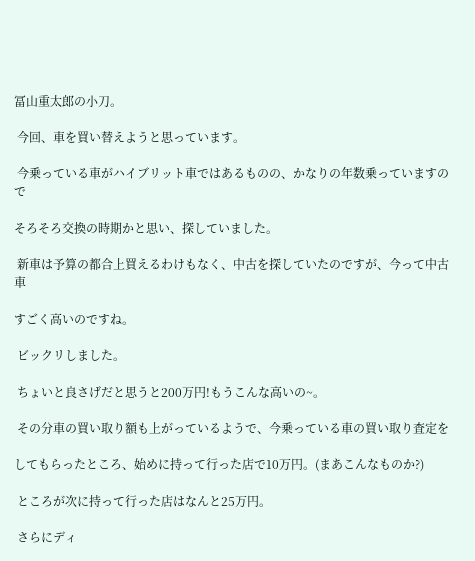冨山重太郎の小刀。

 今回、車を買い替えようと思っています。

 今乗っている車がハイブリット車ではあるものの、かなりの年数乗っていますので

そろそろ交換の時期かと思い、探していました。

 新車は予算の都合上買えるわけもなく、中古を探していたのですが、今って中古車

すごく高いのですね。

 ビックリしました。

 ちょいと良さげだと思うと200万円!もうこんな高いの~。

 その分車の買い取り額も上がっているようで、今乗っている車の買い取り査定を

してもらったところ、始めに持って行った店で10万円。(まあこんなものか?)

 ところが次に持って行った店はなんと25万円。

 さらにディ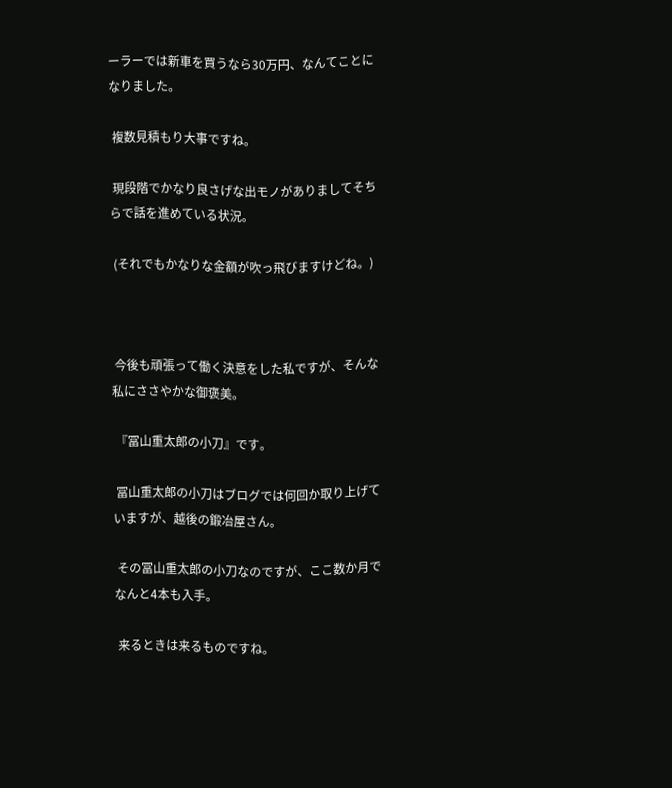ーラーでは新車を買うなら30万円、なんてことになりました。

 複数見積もり大事ですね。

 現段階でかなり良さげな出モノがありましてそちらで話を進めている状況。

 (それでもかなりな金額が吹っ飛びますけどね。)



 今後も頑張って働く決意をした私ですが、そんな私にささやかな御褒美。

 『冨山重太郎の小刀』です。

 冨山重太郎の小刀はブログでは何回か取り上げていますが、越後の鍛冶屋さん。

 その冨山重太郎の小刀なのですが、ここ数か月でなんと4本も入手。

 来るときは来るものですね。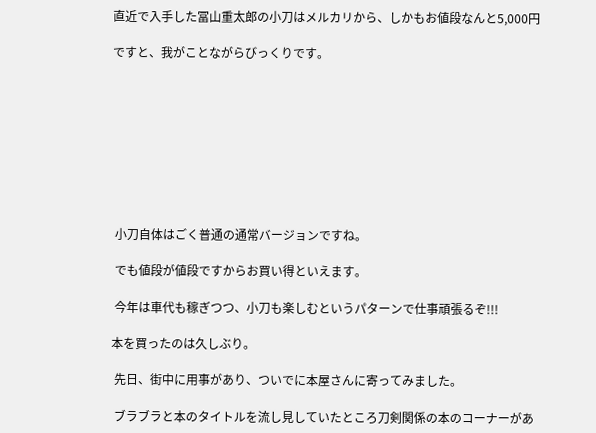直近で入手した冨山重太郎の小刀はメルカリから、しかもお値段なんと5,000円

ですと、我がことながらびっくりです。









 小刀自体はごく普通の通常バージョンですね。

 でも値段が値段ですからお買い得といえます。

 今年は車代も稼ぎつつ、小刀も楽しむというパターンで仕事頑張るぞ!!!

本を買ったのは久しぶり。

 先日、街中に用事があり、ついでに本屋さんに寄ってみました。

 ブラブラと本のタイトルを流し見していたところ刀剣関係の本のコーナーがあ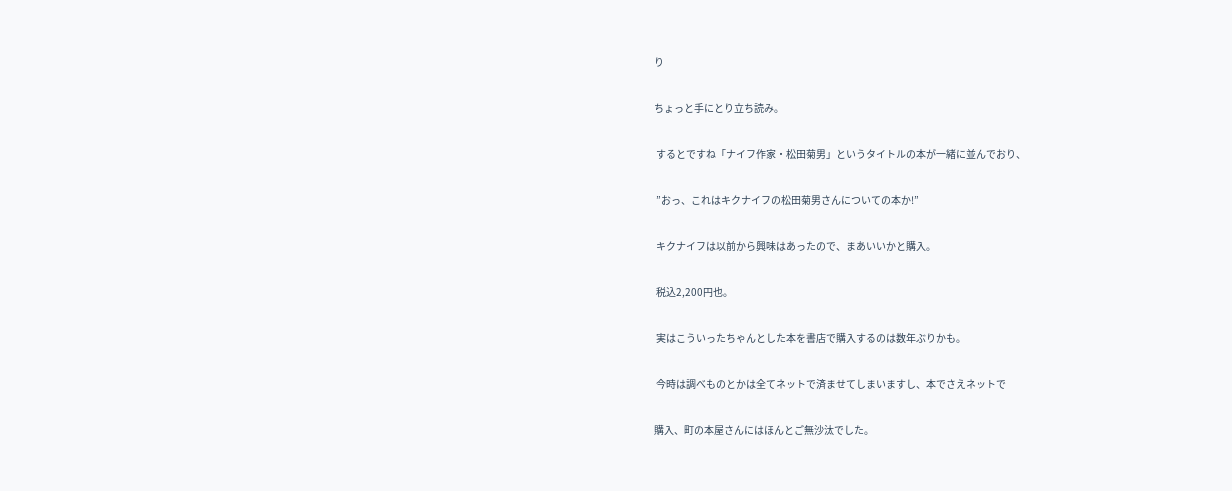り

ちょっと手にとり立ち読み。

 するとですね「ナイフ作家・松田菊男」というタイトルの本が一緒に並んでおり、

 ”おっ、これはキクナイフの松田菊男さんについての本か!”

 キクナイフは以前から興味はあったので、まあいいかと購入。

 税込2,200円也。

 実はこういったちゃんとした本を書店で購入するのは数年ぶりかも。

 今時は調べものとかは全てネットで済ませてしまいますし、本でさえネットで

購入、町の本屋さんにはほんとご無沙汰でした。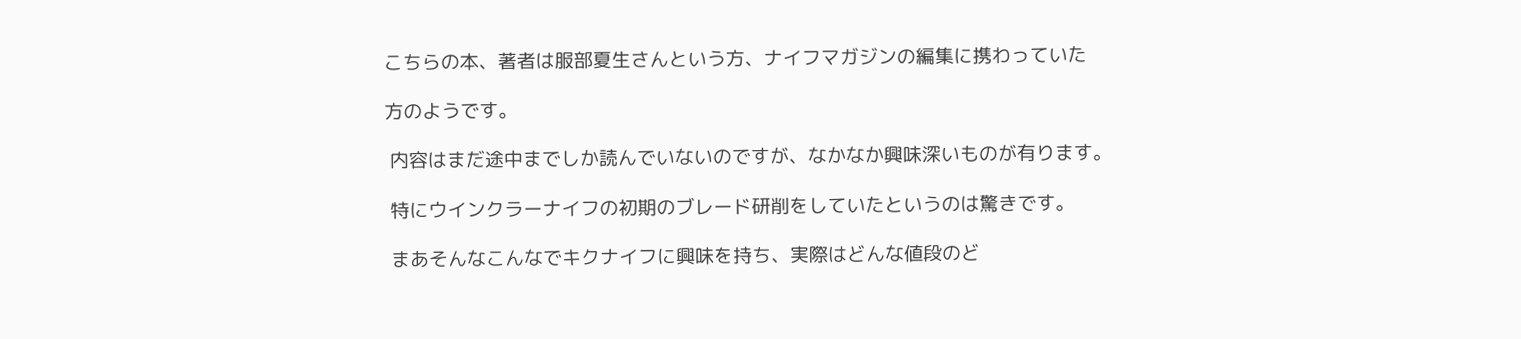こちらの本、著者は服部夏生さんという方、ナイフマガジンの編集に携わっていた

方のようです。

 内容はまだ途中までしか読んでいないのですが、なかなか興味深いものが有ります。

 特にウインクラーナイフの初期のブレード研削をしていたというのは驚きです。

 まあそんなこんなでキクナイフに興味を持ち、実際はどんな値段のど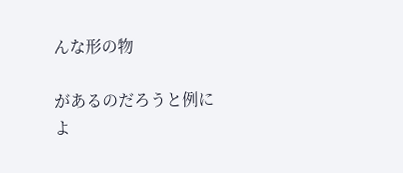んな形の物

があるのだろうと例によ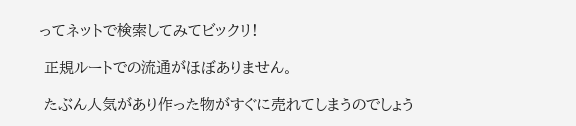ってネットで検索してみてビックリ!

 正規ルートでの流通がほぼありません。

 たぶん人気があり作った物がすぐに売れてしまうのでしょう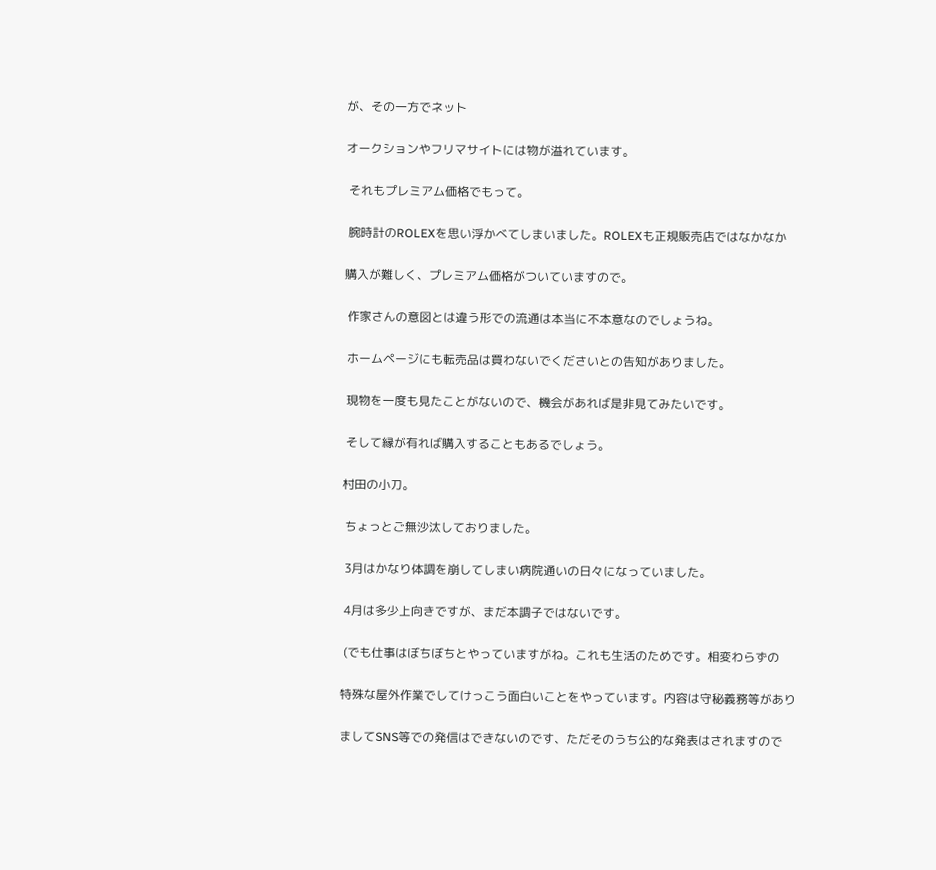が、その一方でネット

オークションやフリマサイトには物が溢れています。

 それもプレミアム価格でもって。

 腕時計のROLEXを思い浮かべてしまいました。ROLEXも正規販売店ではなかなか

購入が難しく、プレミアム価格がついていますので。

 作家さんの意図とは違う形での流通は本当に不本意なのでしょうね。

 ホームページにも転売品は買わないでくださいとの告知がありました。

 現物を一度も見たことがないので、機会があれば是非見てみたいです。

 そして縁が有れば購入することもあるでしょう。

村田の小刀。

 ちょっとご無沙汰しておりました。

 3月はかなり体調を崩してしまい病院通いの日々になっていました。

 4月は多少上向きですが、まだ本調子ではないです。

 (でも仕事はぼちぼちとやっていますがね。これも生活のためです。相変わらずの

特殊な屋外作業でしてけっこう面白いことをやっています。内容は守秘義務等があり

ましてSNS等での発信はできないのです、ただそのうち公的な発表はされますので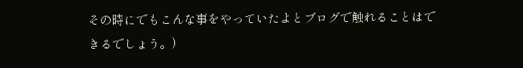その時にでもこんな事をやっていたよとブログで触れることはできるでしょう。)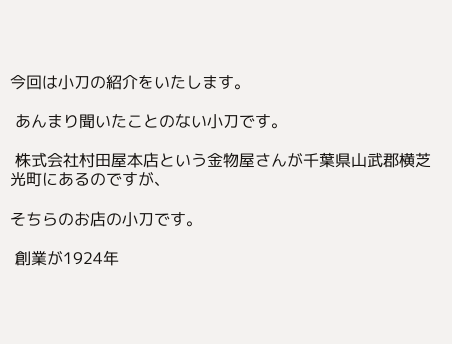今回は小刀の紹介をいたします。

 あんまり聞いたことのない小刀です。

 株式会社村田屋本店という金物屋さんが千葉県山武郡横芝光町にあるのですが、

そちらのお店の小刀です。

 創業が1924年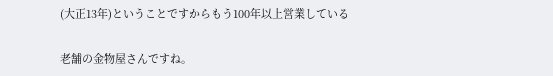(大正13年)ということですからもう100年以上営業している

老舗の金物屋さんですね。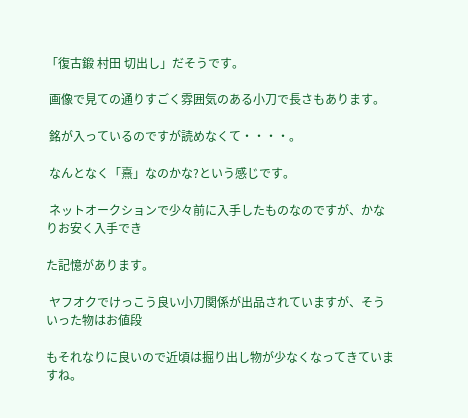「復古鍛 村田 切出し」だそうです。

 画像で見ての通りすごく雰囲気のある小刀で長さもあります。

 銘が入っているのですが読めなくて・・・・。

 なんとなく「熹」なのかな?という感じです。

 ネットオークションで少々前に入手したものなのですが、かなりお安く入手でき

た記憶があります。

 ヤフオクでけっこう良い小刀関係が出品されていますが、そういった物はお値段

もそれなりに良いので近頃は掘り出し物が少なくなってきていますね。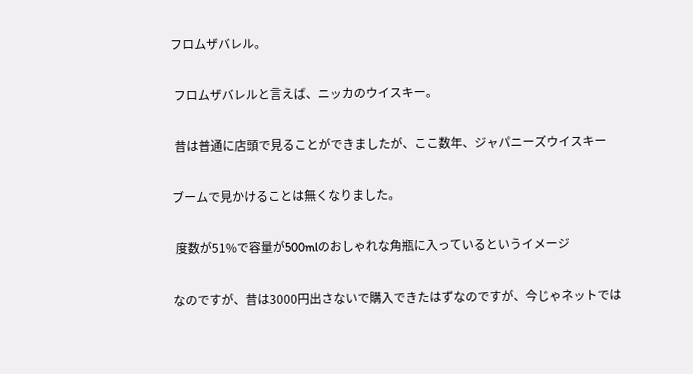フロムザバレル。

 フロムザバレルと言えば、ニッカのウイスキー。

 昔は普通に店頭で見ることができましたが、ここ数年、ジャパニーズウイスキー

ブームで見かけることは無くなりました。

 度数が51%で容量が500mlのおしゃれな角瓶に入っているというイメージ

なのですが、昔は3000円出さないで購入できたはずなのですが、今じゃネットでは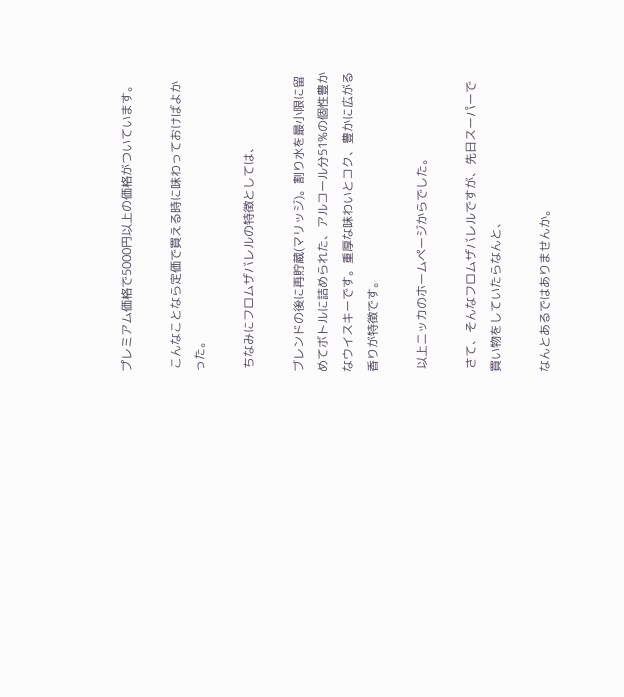プレミアム価格で5000円以上の価格がついています。

 こんなことなら定価で買える時に味わっておけばよかった。

 ちなみにフロムザバレルの特徴としては、

ブレンドの後に再貯蔵(マリッジ)。割り水を最小限に留めてボトルに詰められた、アルコール分51%の個性豊かなウイスキーです。重厚な味わいとコク、豊かに広がる香りが特徴です。

 以上ニッカのホームページからでした。

 さて、そんなフロムザバレルですが、先日スーパーで買い物をしていたらなんと、

なんとあるではありませんか。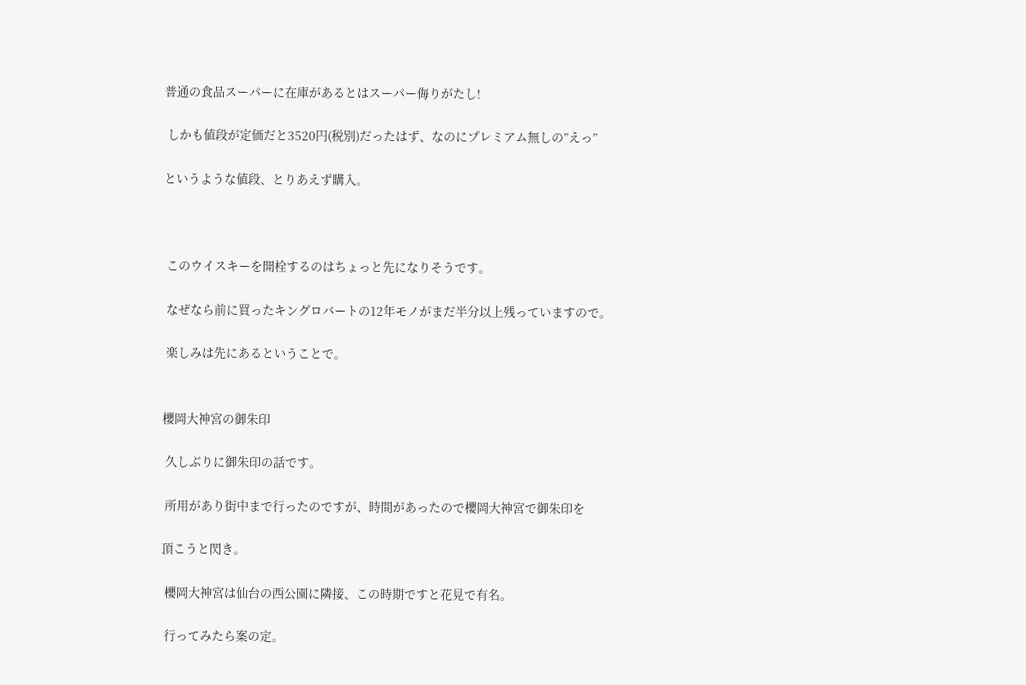普通の食品スーパーに在庫があるとはスーパー侮りがたし!

 しかも値段が定価だと3520円(税別)だったはず、なのにプレミアム無しの”えっ”

というような値段、とりあえず購入。



 このウイスキーを開栓するのはちょっと先になりそうです。

 なぜなら前に買ったキングロバートの12年モノがまだ半分以上残っていますので。

 楽しみは先にあるということで。


櫻岡大神宮の御朱印

 久しぶりに御朱印の話です。

 所用があり街中まで行ったのですが、時間があったので櫻岡大神宮で御朱印を

頂こうと閃き。

 櫻岡大神宮は仙台の西公園に隣接、この時期ですと花見で有名。

 行ってみたら案の定。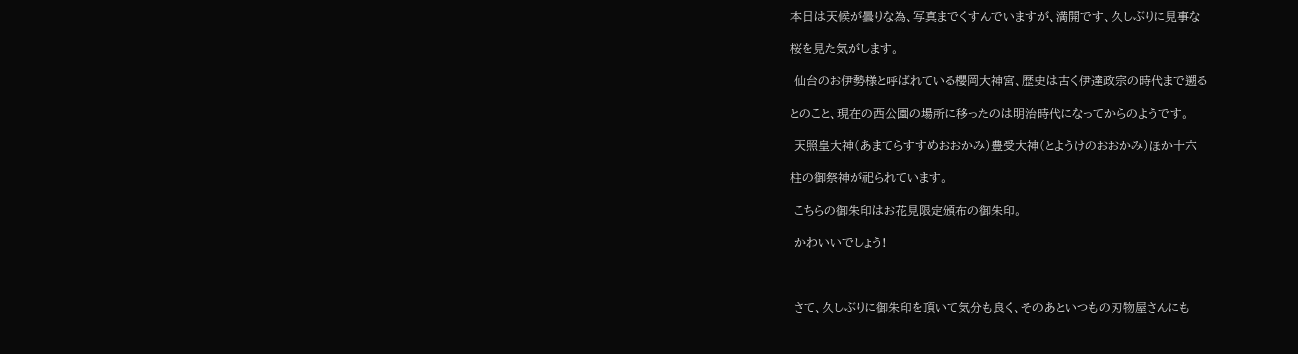本日は天候が曇りな為、写真までくすんでいますが、満開です、久しぶりに見事な

桜を見た気がします。

 仙台のお伊勢様と呼ばれている櫻岡大神宮、歴史は古く伊達政宗の時代まで遡る

とのこと、現在の西公園の場所に移ったのは明治時代になってからのようです。

 天照皇大神(あまてらすすめおおかみ)豊受大神(とようけのおおかみ)ほか十六

柱の御祭神が祀られています。

 こちらの御朱印はお花見限定頒布の御朱印。

 かわいいでしょう!



 さて、久しぶりに御朱印を頂いて気分も良く、そのあといつもの刃物屋さんにも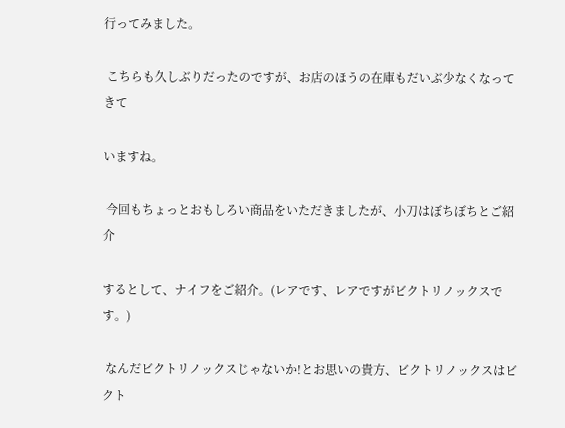行ってみました。

 こちらも久しぶりだったのですが、お店のほうの在庫もだいぶ少なくなってきて

いますね。

 今回もちょっとおもしろい商品をいただきましたが、小刀はぼちぼちとご紹介

するとして、ナイフをご紹介。(レアです、レアですがビクトリノックスです。)

 なんだビクトリノックスじゃないか!とお思いの貴方、ビクトリノックスはビクト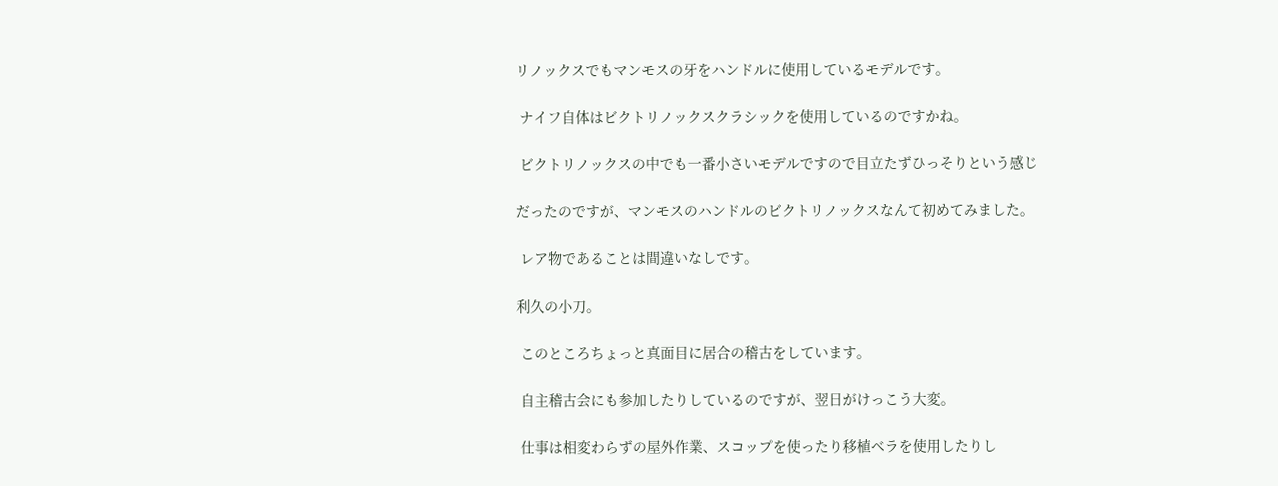リノックスでもマンモスの牙をハンドルに使用しているモデルです。

 ナイフ自体はビクトリノックスクラシックを使用しているのですかね。

 ビクトリノックスの中でも一番小さいモデルですので目立たずひっそりという感じ

だったのですが、マンモスのハンドルのビクトリノックスなんて初めてみました。

 レア物であることは間違いなしです。

利久の小刀。

 このところちょっと真面目に居合の稽古をしています。

 自主稽古会にも参加したりしているのですが、翌日がけっこう大変。

 仕事は相変わらずの屋外作業、スコップを使ったり移植ベラを使用したりし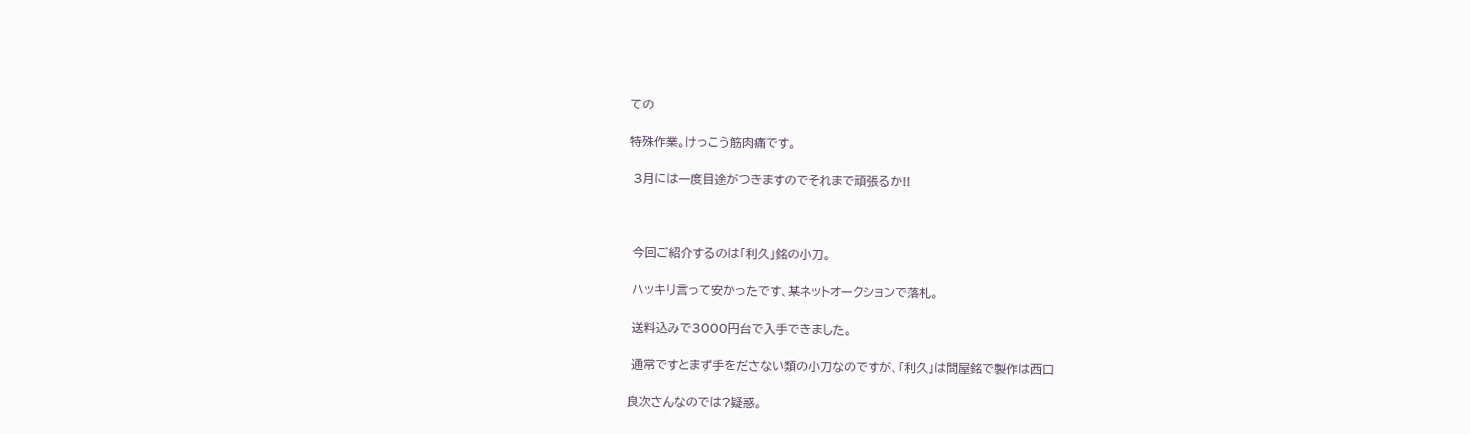ての

特殊作業。けっこう筋肉痛です。

 3月には一度目途がつきますのでそれまで頑張るか!!



 今回ご紹介するのは「利久」銘の小刀。

 ハッキリ言って安かったです、某ネットオークションで落札。

 送料込みで3000円台で入手できました。

 通常ですとまず手をださない類の小刀なのですが、「利久」は問屋銘で製作は西口

良次さんなのでは?疑惑。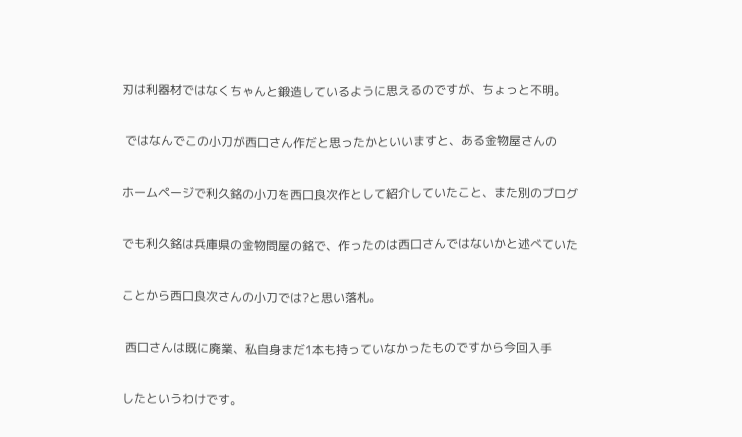刃は利器材ではなくちゃんと鍛造しているように思えるのですが、ちょっと不明。

 ではなんでこの小刀が西口さん作だと思ったかといいますと、ある金物屋さんの

ホームページで利久銘の小刀を西口良次作として紹介していたこと、また別のブログ

でも利久銘は兵庫県の金物問屋の銘で、作ったのは西口さんではないかと述べていた

ことから西口良次さんの小刀では?と思い落札。

 西口さんは既に廃業、私自身まだ1本も持っていなかったものですから今回入手

したというわけです。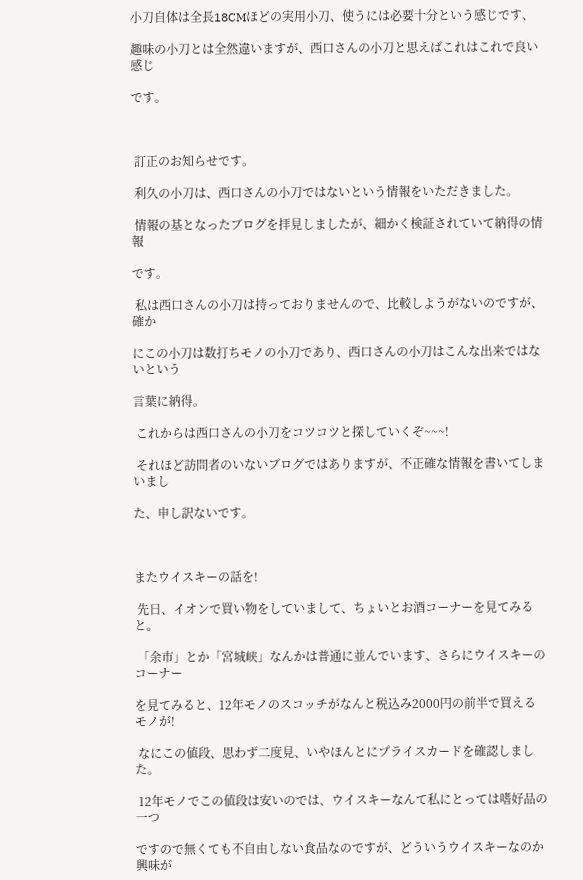小刀自体は全長18CMほどの実用小刀、使うには必要十分という感じです、

趣味の小刀とは全然違いますが、西口さんの小刀と思えばこれはこれで良い感じ

です。



 訂正のお知らせです。

 利久の小刀は、西口さんの小刀ではないという情報をいただきました。

 情報の基となったブログを拝見しましたが、細かく検証されていて納得の情報

です。

 私は西口さんの小刀は持っておりませんので、比較しようがないのですが、確か

にこの小刀は数打ちモノの小刀であり、西口さんの小刀はこんな出来ではないという

言葉に納得。

 これからは西口さんの小刀をコツコツと探していくぞ~~~!

 それほど訪問者のいないブログではありますが、不正確な情報を書いてしまいまし

た、申し訳ないです。



またウイスキーの話を!

 先日、イオンで買い物をしていまして、ちょいとお酒コーナーを見てみると。

 「余市」とか「宮城峡」なんかは普通に並んでいます、さらにウイスキーのコーナー

を見てみると、12年モノのスコッチがなんと税込み2000円の前半で買えるモノが!

 なにこの値段、思わず二度見、いやほんとにプライスカードを確認しました。

 12年モノでこの値段は安いのでは、ウイスキーなんて私にとっては嗜好品の一つ

ですので無くても不自由しない食品なのですが、どういうウイスキーなのか興味が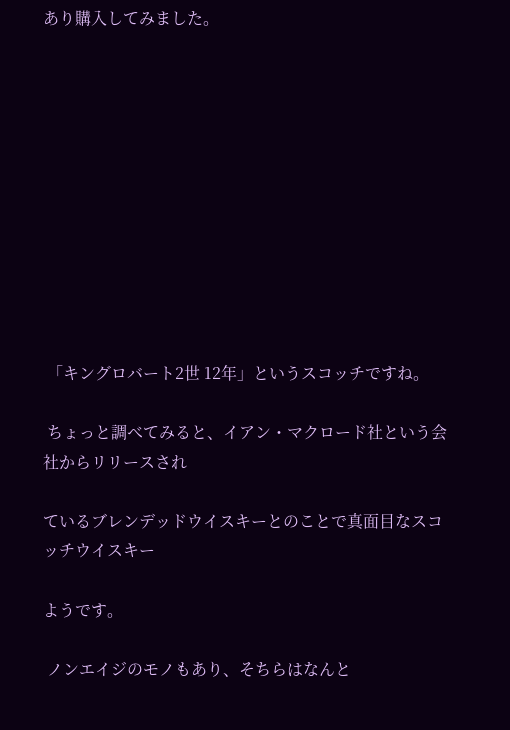あり購入してみました。











 「キングロバート2世 12年」というスコッチですね。

 ちょっと調べてみると、イアン・マクロード社という会社からリリースされ

ているブレンデッドウイスキーとのことで真面目なスコッチウイスキー

ようです。

 ノンエイジのモノもあり、そちらはなんと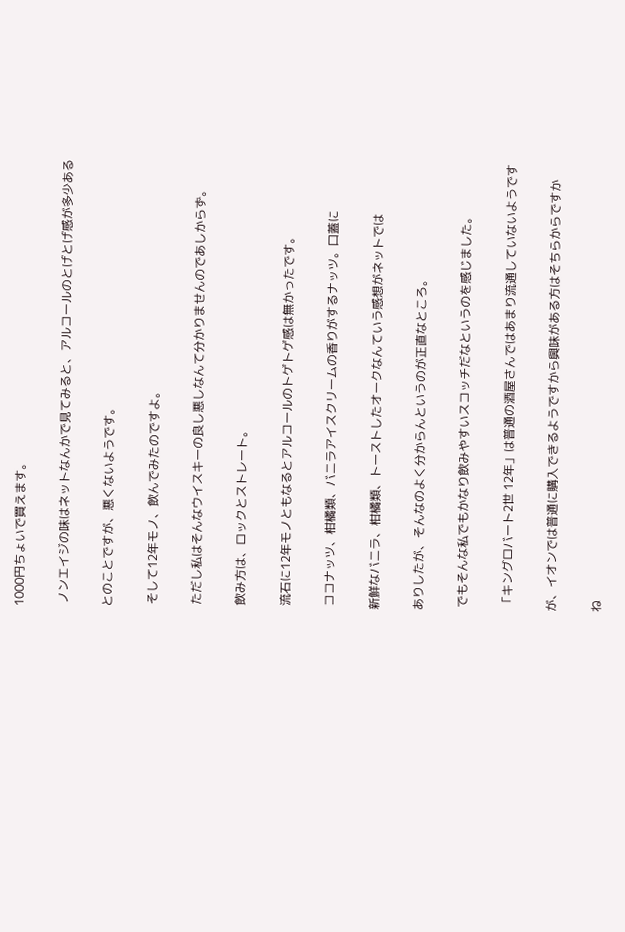1000円ちょいで買えます。

 ノンエイジの味はネットなんかで見てみると、アルコールのとげとげ感が多少ある

とのことですが、悪くないようです。

 そして12年モノ、飲んでみたのですよ。

 ただし私はそんなウイスキーの良し悪しなんて分かりませんのであしからず。

 飲み方は、ロックとストレート。

 流石に12年モノともなるとアルコールのトゲトゲ感は無かったです。

 ココナッツ、柑橘類、バニラアイスクリームの香りがするナッツ。口蓋に

新鮮なバニラ、柑橘類、トーストしたオークなんていう感想がネットでは

ありしたが、そんなのよく分からんというのが正直なところ。

 でもそんな私でもかなり飲みやすいスコッチだなというのを感じました。

 「キングロバート2世 12年」は普通の酒屋さんではあまり流通していないようです

が、イオンでは普通に購入できるようですから興味がある方はそちらからですか

ね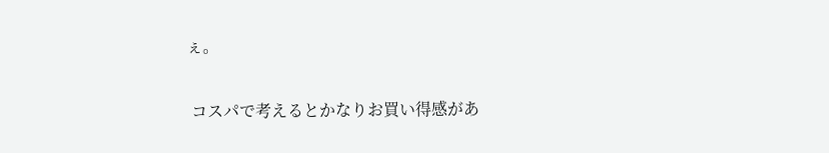ぇ。

 コスパで考えるとかなりお買い得感があ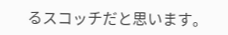るスコッチだと思います。